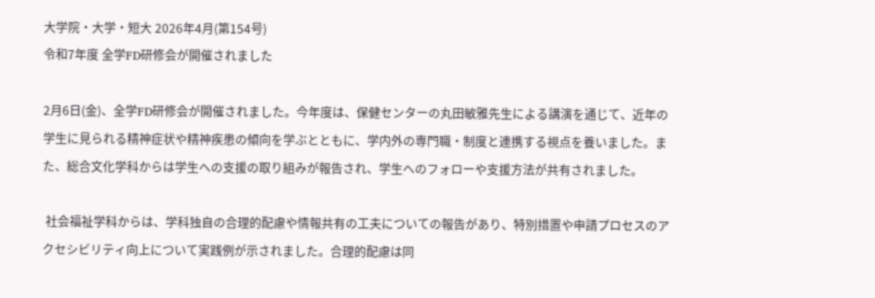大学院・大学・短大 2026年4月(第154号)
令和7年度 全学FD研修会が開催されました

2月6日(金)、全学FD研修会が開催されました。今年度は、保健センターの丸田敏雅先生による講演を通じて、近年の学生に見られる精神症状や精神疾患の傾向を学ぶとともに、学内外の専門職・制度と連携する視点を養いました。また、総合文化学科からは学生への支援の取り組みが報告され、学生へのフォローや支援方法が共有されました。

 社会福祉学科からは、学科独自の合理的配慮や情報共有の工夫についての報告があり、特別措置や申請プロセスのアクセシビリティ向上について実践例が示されました。合理的配慮は同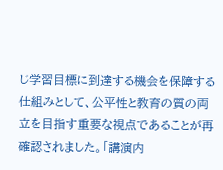じ学習目標に到達する機会を保障する仕組みとして、公平性と教育の質の両立を目指す重要な視点であることが再確認されました。「講演内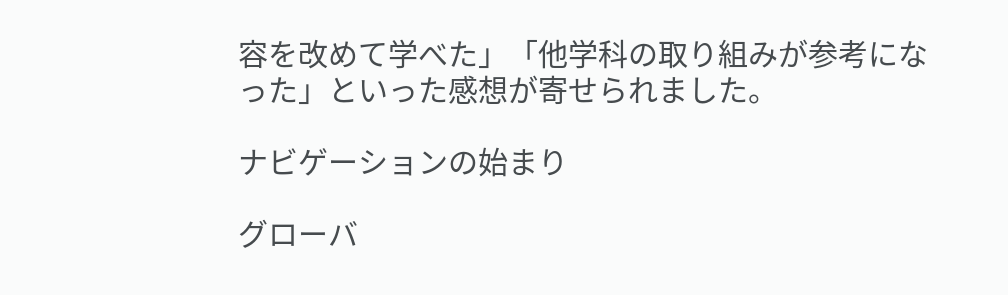容を改めて学べた」「他学科の取り組みが参考になった」といった感想が寄せられました。

ナビゲーションの始まり

グローバ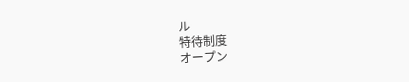ル
特待制度
オープン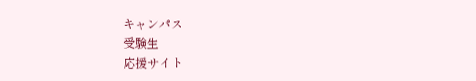キャンパス
受験生
応援サイト